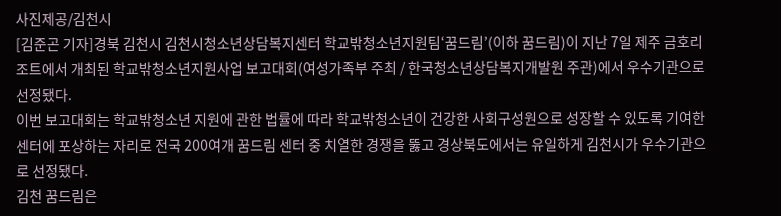사진제공/김천시
[김준곤 기자]경북 김천시 김천시청소년상담복지센터 학교밖청소년지원팀‘꿈드림’(이하 꿈드림)이 지난 7일 제주 금호리조트에서 개최된 학교밖청소년지원사업 보고대회(여성가족부 주최 / 한국청소년상담복지개발원 주관)에서 우수기관으로 선정됐다.
이번 보고대회는 학교밖청소년 지원에 관한 법률에 따라 학교밖청소년이 건강한 사회구성원으로 성장할 수 있도록 기여한 센터에 포상하는 자리로 전국 200여개 꿈드림 센터 중 치열한 경쟁을 뚫고 경상북도에서는 유일하게 김천시가 우수기관으로 선정됐다.
김천 꿈드림은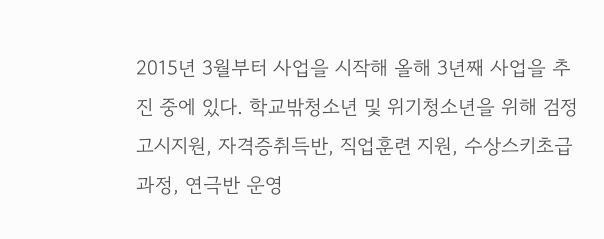2015년 3월부터 사업을 시작해 올해 3년째 사업을 추진 중에 있다. 학교밖청소년 및 위기청소년을 위해 검정고시지원, 자격증취득반, 직업훈련 지원, 수상스키초급과정, 연극반 운영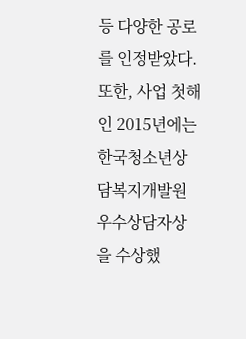등 다양한 공로를 인정받았다.
또한, 사업 첫해인 2015년에는 한국청소년상담복지개발원 우수상담자상을 수상했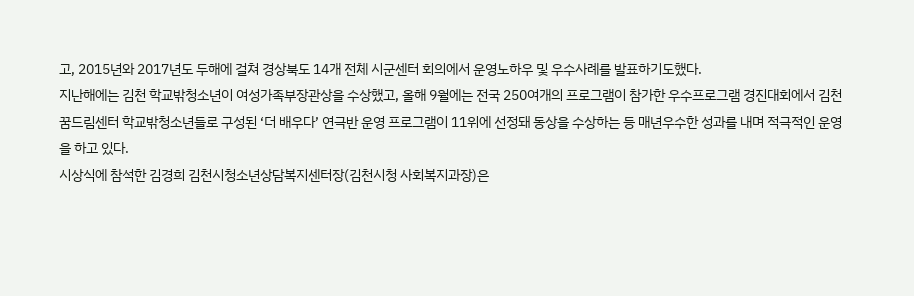고, 2015년와 2017년도 두해에 걸쳐 경상북도 14개 전체 시군센터 회의에서 운영노하우 및 우수사례를 발표하기도했다.
지난해에는 김천 학교밖청소년이 여성가족부장관상을 수상했고, 올해 9월에는 전국 250여개의 프로그램이 참가한 우수프로그램 경진대회에서 김천꿈드림센터 학교밖청소년들로 구성된 ‘더 배우다’ 연극반 운영 프로그램이 11위에 선정돼 동상을 수상하는 등 매년우수한 성과를 내며 적극적인 운영을 하고 있다.
시상식에 참석한 김경희 김천시청소년상담복지센터장(김천시청 사회복지과장)은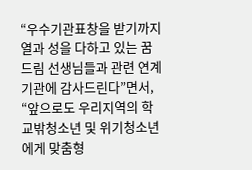“우수기관표창을 받기까지 열과 성을 다하고 있는 꿈드림 선생님들과 관련 연계 기관에 감사드린다”면서, “앞으로도 우리지역의 학교밖청소년 및 위기청소년에게 맞춤형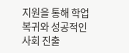지원을 통해 학업복귀와 성공적인 사회 진출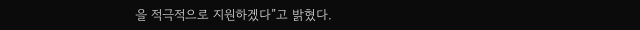을 적극적으로 지원하겠다”고 밝혔다.